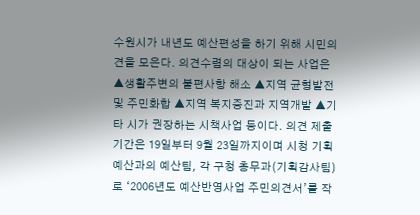수원시가 내년도 예산편성을 하기 위해 시민의견을 모은다. 의견수렴의 대상이 되는 사업은 ▲생활주변의 불편사항 해소 ▲지역 균형발전 및 주민화합 ▲지역 복지증진과 지역개발 ▲기타 시가 권장하는 시책사업 등이다. 의견 제출기간은 19일부터 9월 23일까지이며 시청 기획예산과의 예산팀, 각 구청 총무과(기획감사팀)로 ‘2006년도 예산반영사업 주민의견서’를 작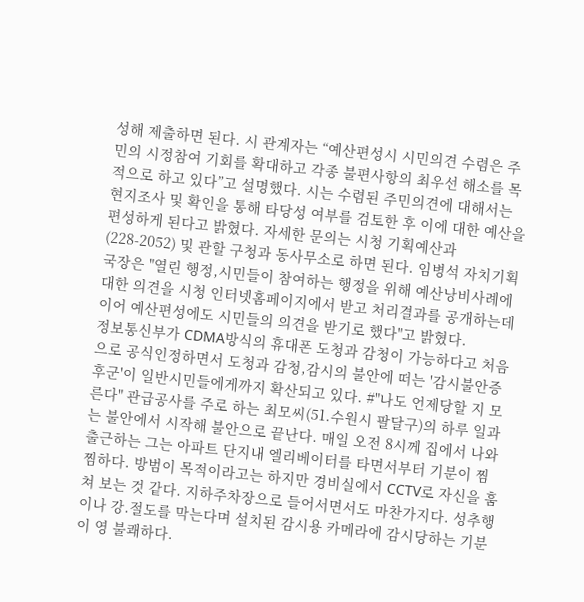성해 제출하면 된다. 시 관계자는 “예산편성시 시민의견 수렴은 주민의 시정참여 기회를 확대하고 각종 불편사항의 최우선 해소를 목적으로 하고 있다”고 설명했다. 시는 수렴된 주민의견에 대해서는 현지조사 및 확인을 통해 타당성 여부를 검토한 후 이에 대한 예산을 편성하게 된다고 밝혔다. 자세한 문의는 시청 기획예산과(228-2052) 및 관할 구청과 동사무소로 하면 된다. 임병석 자치기획국장은 "열린 행정,시민들이 참여하는 행정을 위해 예산낭비사례에 대한 의견을 시청 인터넷홈페이지에서 받고 처리결과를 공개하는데 이어 예산편성에도 시민들의 의견을 받기로 했다"고 밝혔다.
정보통신부가 CDMA방식의 휴대폰 도청과 감청이 가능하다고 처음으로 공식인정하면서 도청과 감청,감시의 불안에 떠는 '감시불안증후군'이 일반시민들에게까지 확산되고 있다. #"나도 언제당할 지 모른다" 관급공사를 주로 하는 최모씨(51.수원시 팔달구)의 하루 일과는 불안에서 시작해 불안으로 끝난다. 매일 오전 8시께 집에서 나와 출근하는 그는 아파트 단지내 엘리베이터를 타면서부터 기분이 찜찜하다. 방범이 목적이라고는 하지만 경비실에서 CCTV로 자신을 훔쳐 보는 것 같다. 지하주차장으로 들어서면서도 마찬가지다. 성추행이나 강.절도를 막는다며 설치된 감시용 카메라에 감시당하는 기분이 영 불쾌하다.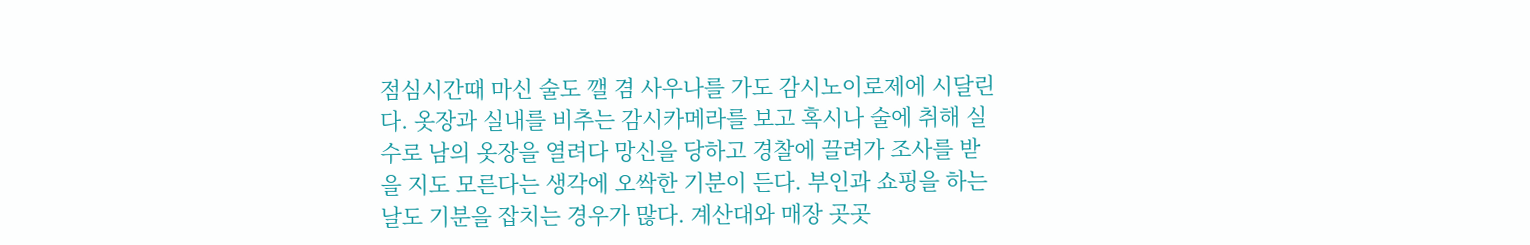점심시간때 마신 술도 깰 겸 사우나를 가도 감시노이로제에 시달린다. 옷장과 실내를 비추는 감시카메라를 보고 혹시나 술에 취해 실수로 남의 옷장을 열려다 망신을 당하고 경찰에 끌려가 조사를 받을 지도 모른다는 생각에 오싹한 기분이 든다. 부인과 쇼핑을 하는 날도 기분을 잡치는 경우가 많다. 계산대와 매장 곳곳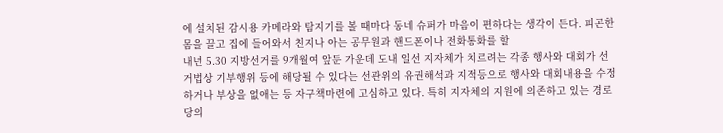에 설치된 감시용 카메라와 탐지기를 볼 때마다 동네 슈퍼가 마음이 편하다는 생각이 든다. 피곤한 몸을 끌고 집에 들어와서 친지나 아는 공무원과 핸드폰이나 전화통화를 할
내년 5.30 지방선거를 9개월여 앞둔 가운데 도내 일선 지자체가 치르려는 각종 행사와 대회가 선거법상 기부행위 등에 해당될 수 있다는 선관위의 유권해석과 지적등으로 행사와 대회내용을 수정하거나 부상을 없애는 등 자구책마련에 고심하고 있다. 특히 지자체의 지원에 의존하고 있는 경로당의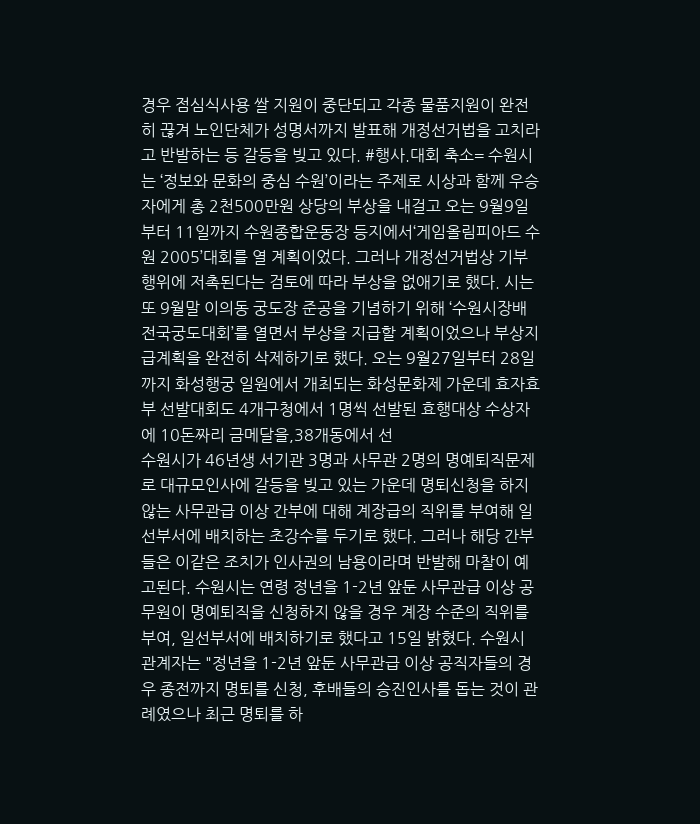경우 점심식사용 쌀 지원이 중단되고 각종 물품지원이 완전히 끊겨 노인단체가 성명서까지 발표해 개정선거법을 고치라고 반발하는 등 갈등을 빚고 있다. #행사.대회 축소= 수원시는 ‘정보와 문화의 중심 수원’이라는 주제로 시상과 함께 우승자에게 총 2천500만원 상당의 부상을 내걸고 오는 9월9일부터 11일까지 수원종합운동장 등지에서‘게임올림피아드 수원 2005’대회를 열 계획이었다. 그러나 개정선거법상 기부행위에 저촉된다는 검토에 따라 부상을 없애기로 했다. 시는 또 9월말 이의동 궁도장 준공을 기념하기 위해 ‘수원시장배 전국궁도대회’를 열면서 부상을 지급할 계획이었으나 부상지급계획을 완전히 삭제하기로 했다. 오는 9월27일부터 28일까지 화성행궁 일원에서 개최되는 화성문화제 가운데 효자효부 선발대회도 4개구청에서 1명씩 선발된 효행대상 수상자에 10돈짜리 금메달을,38개동에서 선
수원시가 46년생 서기관 3명과 사무관 2명의 명예퇴직문제로 대규모인사에 갈등을 빚고 있는 가운데 명퇴신청을 하지 않는 사무관급 이상 간부에 대해 계장급의 직위를 부여해 일선부서에 배치하는 초강수를 두기로 했다. 그러나 해당 간부들은 이같은 조치가 인사권의 남용이라며 반발해 마찰이 예고된다. 수원시는 연령 정년을 1-2년 앞둔 사무관급 이상 공무원이 명예퇴직을 신청하지 않을 경우 계장 수준의 직위를 부여, 일선부서에 배치하기로 했다고 15일 밝혔다. 수원시 관계자는 "정년을 1-2년 앞둔 사무관급 이상 공직자들의 경우 종전까지 명퇴를 신청, 후배들의 승진인사를 돕는 것이 관례였으나 최근 명퇴를 하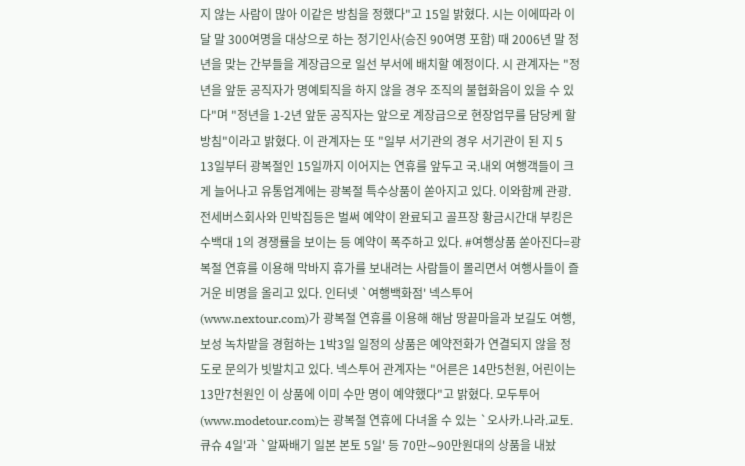지 않는 사람이 많아 이같은 방침을 정했다"고 15일 밝혔다. 시는 이에따라 이달 말 300여명을 대상으로 하는 정기인사(승진 90여명 포함) 때 2006년 말 정년을 맞는 간부들을 계장급으로 일선 부서에 배치할 예정이다. 시 관계자는 "정년을 앞둔 공직자가 명예퇴직을 하지 않을 경우 조직의 불협화음이 있을 수 있다"며 "정년을 1-2년 앞둔 공직자는 앞으로 계장급으로 현장업무를 담당케 할 방침"이라고 밝혔다. 이 관계자는 또 "일부 서기관의 경우 서기관이 된 지 5
13일부터 광복절인 15일까지 이어지는 연휴를 앞두고 국.내외 여행객들이 크게 늘어나고 유통업계에는 광복절 특수상품이 쏟아지고 있다. 이와함께 관광.전세버스회사와 민박집등은 벌써 예약이 완료되고 골프장 황금시간대 부킹은 수백대 1의 경쟁률을 보이는 등 예약이 폭주하고 있다. #여행상품 쏟아진다=광복절 연휴를 이용해 막바지 휴가를 보내려는 사람들이 몰리면서 여행사들이 즐거운 비명을 올리고 있다. 인터넷 `여행백화점' 넥스투어(www.nextour.com)가 광복절 연휴를 이용해 해남 땅끝마을과 보길도 여행, 보성 녹차밭을 경험하는 1박3일 일정의 상품은 예약전화가 연결되지 않을 정도로 문의가 빗발치고 있다. 넥스투어 관계자는 "어른은 14만5천원, 어린이는 13만7천원인 이 상품에 이미 수만 명이 예약했다"고 밝혔다. 모두투어(www.modetour.com)는 광복절 연휴에 다녀올 수 있는 `오사카.나라.교토.큐슈 4일'과 `알짜배기 일본 본토 5일' 등 70만∼90만원대의 상품을 내놨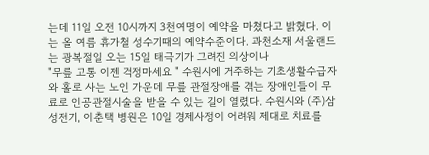는데 11일 오전 10시까지 3천여명이 예약을 마쳤다고 밝혔다. 이는 올 여름 휴가철 성수기때의 예약수준이다. 과천소재 서울랜드는 광복절일 오는 15일 태극기가 그려진 의상이나
"무릎 고통 이젠 걱정마세요 " 수원시에 거주하는 기초생활수급자와 홀로 사는 노인 가운데 무릎 관절장애를 겪는 장애인들이 무료로 인공관절시술을 받을 수 있는 길이 열렸다. 수원시와 (주)삼성전기, 이춘택 병원은 10일 경제사정이 어려워 제대로 치료를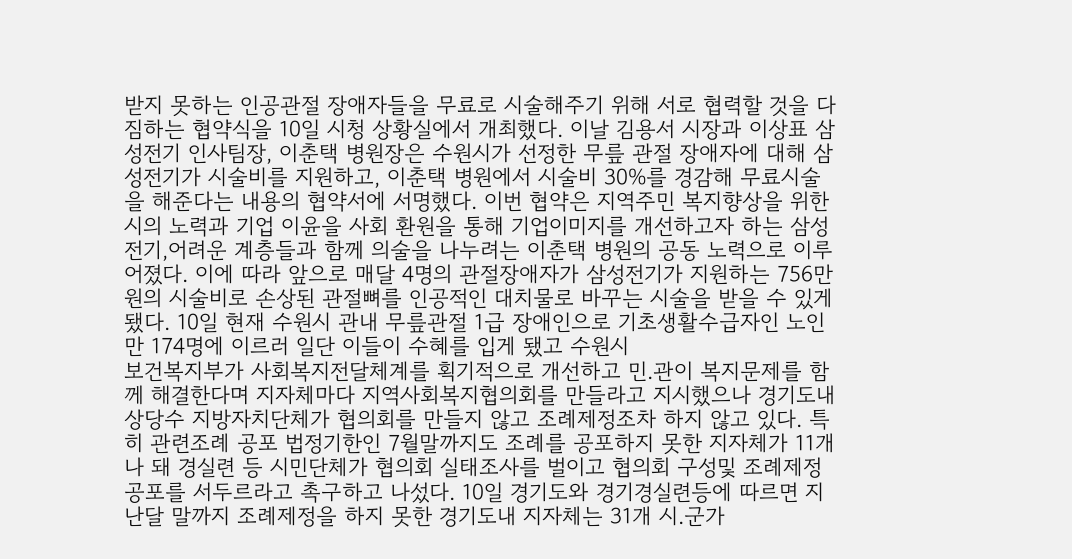받지 못하는 인공관절 장애자들을 무료로 시술해주기 위해 서로 협력할 것을 다짐하는 협약식을 10일 시청 상황실에서 개최했다. 이날 김용서 시장과 이상표 삼성전기 인사팀장, 이춘택 병원장은 수원시가 선정한 무릎 관절 장애자에 대해 삼성전기가 시술비를 지원하고, 이춘택 병원에서 시술비 30%를 경감해 무료시술을 해준다는 내용의 협약서에 서명했다. 이번 협약은 지역주민 복지향상을 위한 시의 노력과 기업 이윤을 사회 환원을 통해 기업이미지를 개선하고자 하는 삼성전기,어려운 계층들과 함께 의술을 나누려는 이춘택 병원의 공동 노력으로 이루어졌다. 이에 따라 앞으로 매달 4명의 관절장애자가 삼성전기가 지원하는 756만원의 시술비로 손상된 관절뼈를 인공적인 대치물로 바꾸는 시술을 받을 수 있게 됐다. 10일 현재 수원시 관내 무릎관절 1급 장애인으로 기초생활수급자인 노인만 174명에 이르러 일단 이들이 수혜를 입게 됐고 수원시
보건복지부가 사회복지전달체계를 획기적으로 개선하고 민.관이 복지문제를 함께 해결한다며 지자체마다 지역사회복지협의회를 만들라고 지시했으나 경기도내 상당수 지방자치단체가 협의회를 만들지 않고 조례제정조차 하지 않고 있다. 특히 관련조례 공포 법정기한인 7월말까지도 조례를 공포하지 못한 지자체가 11개나 돼 경실련 등 시민단체가 협의회 실태조사를 벌이고 협의회 구성및 조례제정공포를 서두르라고 촉구하고 나섰다. 10일 경기도와 경기경실련등에 따르면 지난달 말까지 조례제정을 하지 못한 경기도내 지자체는 31개 시.군가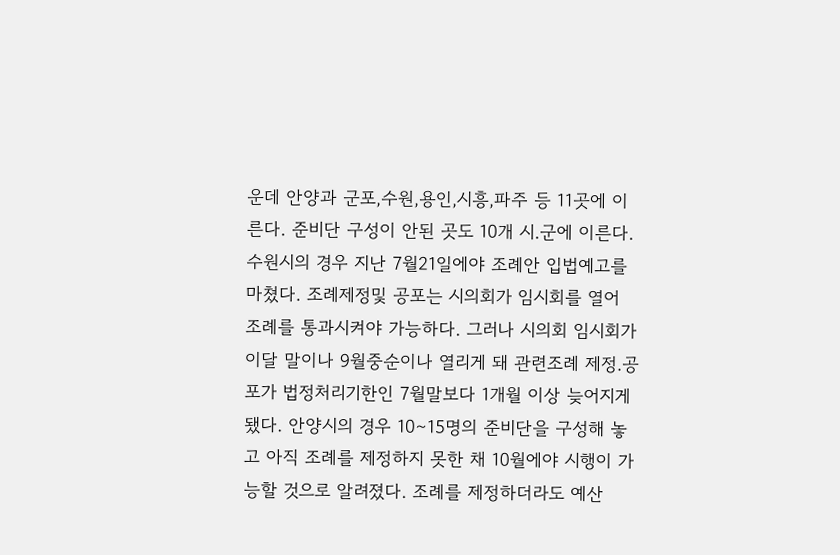운데 안양과 군포,수원,용인,시흥,파주 등 11곳에 이른다. 준비단 구성이 안된 곳도 10개 시.군에 이른다. 수원시의 경우 지난 7월21일에야 조례안 입법예고를 마쳤다. 조례제정및 공포는 시의회가 임시회를 열어 조례를 통과시켜야 가능하다. 그러나 시의회 임시회가 이달 말이나 9월중순이나 열리게 돼 관련조례 제정.공포가 법정처리기한인 7월말보다 1개월 이상 늦어지게 됐다. 안양시의 경우 10∼15명의 준비단을 구성해 놓고 아직 조례를 제정하지 못한 채 10월에야 시행이 가능할 것으로 알려졌다. 조례를 제정하더라도 예산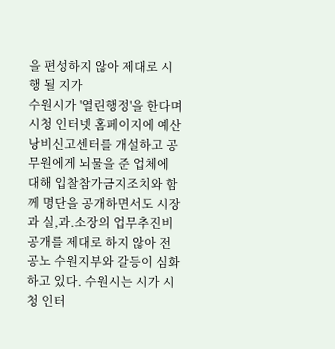을 편성하지 않아 제대로 시행 될 지가
수원시가 '열린행정'을 한다며 시청 인터넷 홈페이지에 예산낭비신고센터를 개설하고 공무원에게 뇌물을 준 업체에 대해 입찰참가금지조치와 함께 명단을 공개하면서도 시장과 실,과.소장의 업무추진비 공개를 제대로 하지 않아 전공노 수원지부와 갈등이 심화하고 있다. 수원시는 시가 시청 인터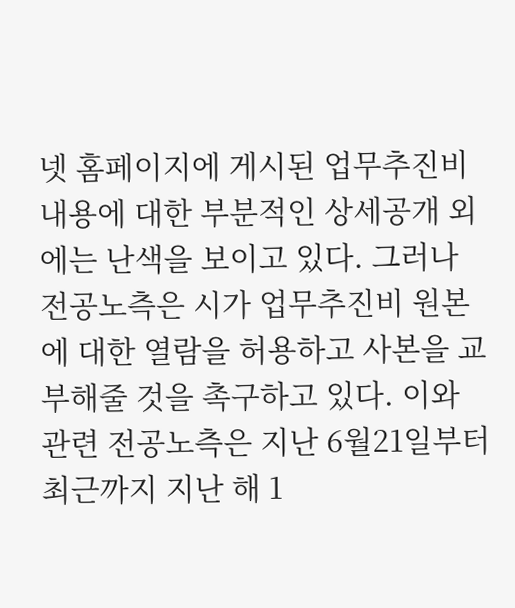넷 홈페이지에 게시된 업무추진비 내용에 대한 부분적인 상세공개 외에는 난색을 보이고 있다. 그러나 전공노측은 시가 업무추진비 원본에 대한 열람을 허용하고 사본을 교부해줄 것을 촉구하고 있다. 이와 관련 전공노측은 지난 6월21일부터 최근까지 지난 해 1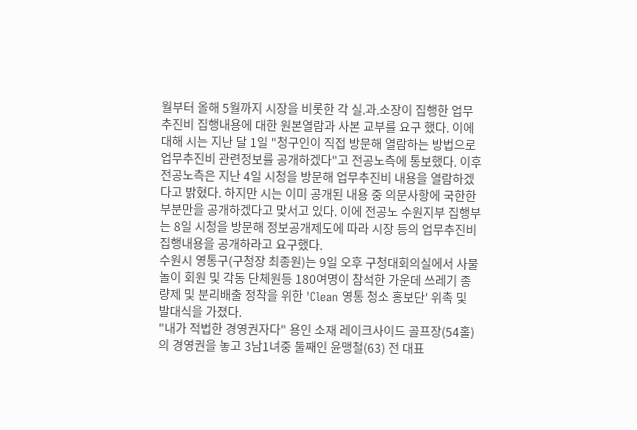월부터 올해 5월까지 시장을 비롯한 각 실.과.소장이 집행한 업무추진비 집행내용에 대한 원본열람과 사본 교부를 요구 했다. 이에 대해 시는 지난 달 1일 "청구인이 직접 방문해 열람하는 방법으로 업무추진비 관련정보를 공개하겠다"고 전공노측에 통보했다. 이후 전공노측은 지난 4일 시청을 방문해 업무추진비 내용을 열람하겠다고 밝혔다. 하지만 시는 이미 공개된 내용 중 의문사항에 국한한 부분만을 공개하겠다고 맞서고 있다. 이에 전공노 수원지부 집행부는 8일 시청을 방문해 정보공개제도에 따라 시장 등의 업무추진비 집행내용을 공개하라고 요구했다.
수원시 영통구(구청장 최종원)는 9일 오후 구청대회의실에서 사물놀이 회원 및 각동 단체원등 180여명이 참석한 가운데 쓰레기 종량제 및 분리배출 정착을 위한 'Clean 영통 청소 홍보단' 위촉 및 발대식을 가졌다.
"내가 적법한 경영권자다" 용인 소재 레이크사이드 골프장(54홀)의 경영권을 놓고 3남1녀중 둘째인 윤맹철(63) 전 대표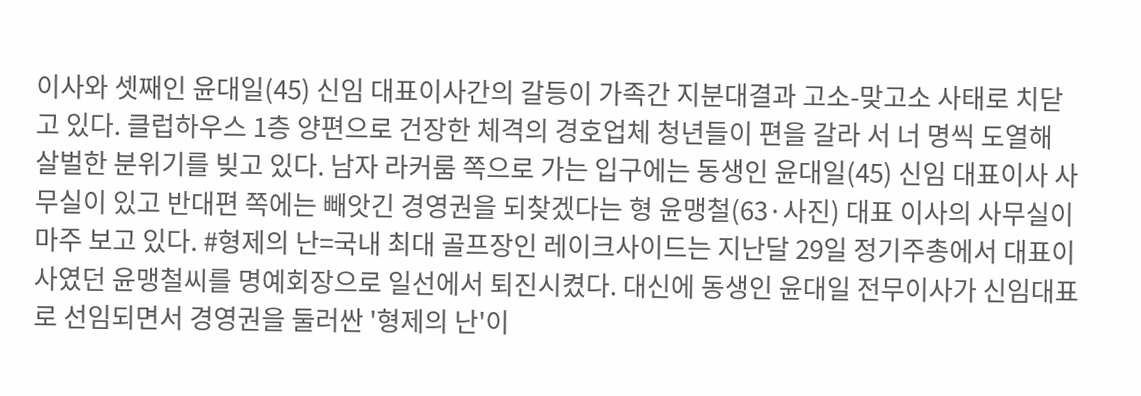이사와 셋째인 윤대일(45) 신임 대표이사간의 갈등이 가족간 지분대결과 고소-맞고소 사태로 치닫고 있다. 클럽하우스 1층 양편으로 건장한 체격의 경호업체 청년들이 편을 갈라 서 너 명씩 도열해 살벌한 분위기를 빚고 있다. 남자 라커룸 쪽으로 가는 입구에는 동생인 윤대일(45) 신임 대표이사 사무실이 있고 반대편 쪽에는 빼앗긴 경영권을 되찾겠다는 형 윤맹철(63·사진) 대표 이사의 사무실이 마주 보고 있다. #형제의 난=국내 최대 골프장인 레이크사이드는 지난달 29일 정기주총에서 대표이사였던 윤맹철씨를 명예회장으로 일선에서 퇴진시켰다. 대신에 동생인 윤대일 전무이사가 신임대표로 선임되면서 경영권을 둘러싼 '형제의 난'이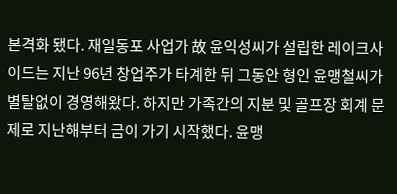본격화 됐다. 재일동포 사업가 故 윤익성씨가 설립한 레이크사이드는 지난 96년 창업주가 타계한 뒤 그동안 형인 윤맹철씨가 별탈없이 경영해왔다. 하지만 가족간의 지분 및 골프장 회계 문제로 지난해부터 금이 가기 시작했다. 윤맹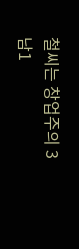철씨는 창업주의 3남1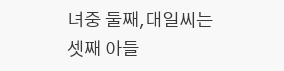녀중 둘째,대일씨는 셋째 아들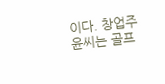이다. 창업주 윤씨는 골프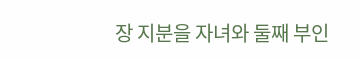장 지분을 자녀와 둘째 부인